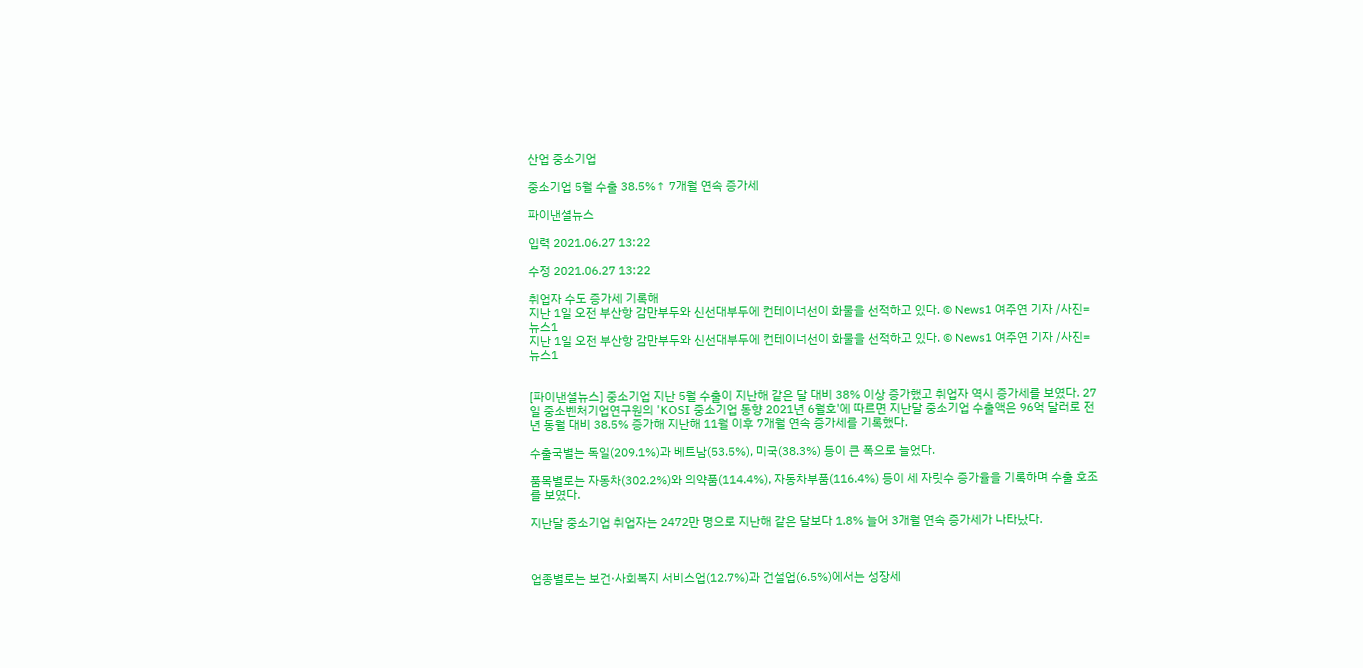산업 중소기업

중소기업 5월 수출 38.5%↑ 7개월 연속 증가세

파이낸셜뉴스

입력 2021.06.27 13:22

수정 2021.06.27 13:22

취업자 수도 증가세 기록해
지난 1일 오전 부산항 감만부두와 신선대부두에 컨테이너선이 화물을 선적하고 있다. © News1 여주연 기자 /사진=뉴스1
지난 1일 오전 부산항 감만부두와 신선대부두에 컨테이너선이 화물을 선적하고 있다. © News1 여주연 기자 /사진=뉴스1


[파이낸셜뉴스] 중소기업 지난 5월 수출이 지난해 같은 달 대비 38% 이상 증가했고 취업자 역시 증가세를 보였다. 27일 중소벤처기업연구원의 'KOSI 중소기업 동향 2021년 6월호'에 따르면 지난달 중소기업 수출액은 96억 달러로 전년 동월 대비 38.5% 증가해 지난해 11월 이후 7개월 연속 증가세를 기록했다.

수출국별는 독일(209.1%)과 베트남(53.5%), 미국(38.3%) 등이 큰 폭으로 늘었다.

품목별로는 자동차(302.2%)와 의약품(114.4%), 자동차부품(116.4%) 등이 세 자릿수 증가율을 기록하며 수출 호조를 보였다.

지난달 중소기업 취업자는 2472만 명으로 지난해 같은 달보다 1.8% 늘어 3개월 연속 증가세가 나타났다.



업종별로는 보건·사회복지 서비스업(12.7%)과 건설업(6.5%)에서는 성장세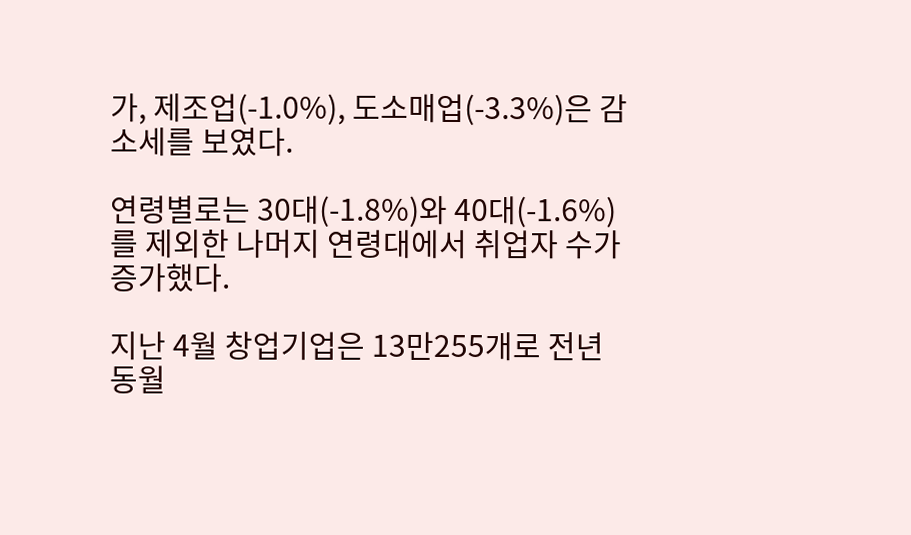가, 제조업(-1.0%), 도소매업(-3.3%)은 감소세를 보였다.

연령별로는 30대(-1.8%)와 40대(-1.6%)를 제외한 나머지 연령대에서 취업자 수가 증가했다.

지난 4월 창업기업은 13만255개로 전년 동월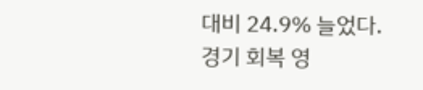대비 24.9% 늘었다.
경기 회복 영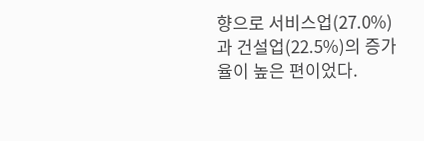향으로 서비스업(27.0%)과 건설업(22.5%)의 증가율이 높은 편이었다.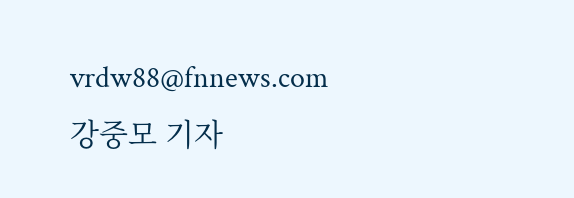vrdw88@fnnews.com 강중모 기자